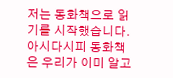저는 동화책으로 읽기를 시작했습니다. 아시다시피 동화책은 우리가 이미 알고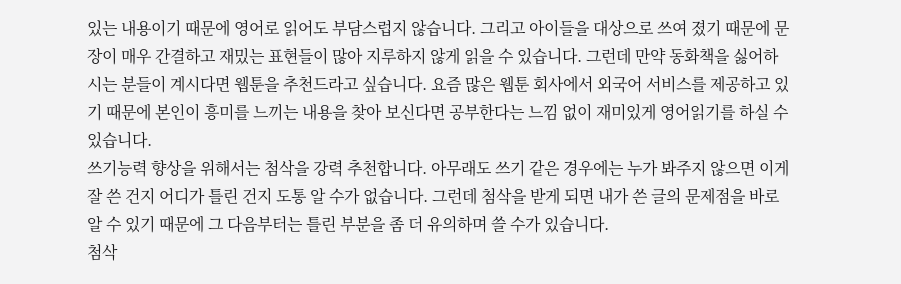있는 내용이기 때문에 영어로 읽어도 부담스럽지 않습니다. 그리고 아이들을 대상으로 쓰여 졌기 때문에 문장이 매우 간결하고 재밌는 표현들이 많아 지루하지 않게 읽을 수 있습니다. 그런데 만약 동화책을 싫어하시는 분들이 계시다면 웹툰을 추천드라고 싶습니다. 요즘 많은 웹툰 회사에서 외국어 서비스를 제공하고 있기 때문에 본인이 흥미를 느끼는 내용을 찾아 보신다면 공부한다는 느낌 없이 재미있게 영어읽기를 하실 수 있습니다.
쓰기능력 향상을 위해서는 첨삭을 강력 추천합니다. 아무래도 쓰기 같은 경우에는 누가 봐주지 않으면 이게 잘 쓴 건지 어디가 틀린 건지 도통 알 수가 없습니다. 그런데 첨삭을 받게 되면 내가 쓴 글의 문제점을 바로 알 수 있기 때문에 그 다음부터는 틀린 부분을 좀 더 유의하며 쓸 수가 있습니다.
첨삭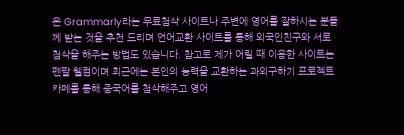은 Grammarly라는 무료첨삭 사이트나 주변에 영어를 잘하시는 분들께 받는 것을 추천 드리며 언어교환 사이트를 통해 외국인친구와 서로 첨삭을 해주는 방법도 있습니다. 참고로 제가 어릴 때 이용한 사이트는 펜팔 웰컴이며 최근에는 본인의 능력을 교환하는 과외구하기 프로젝트 카페를 통해 중국어를 첨삭해주고 영어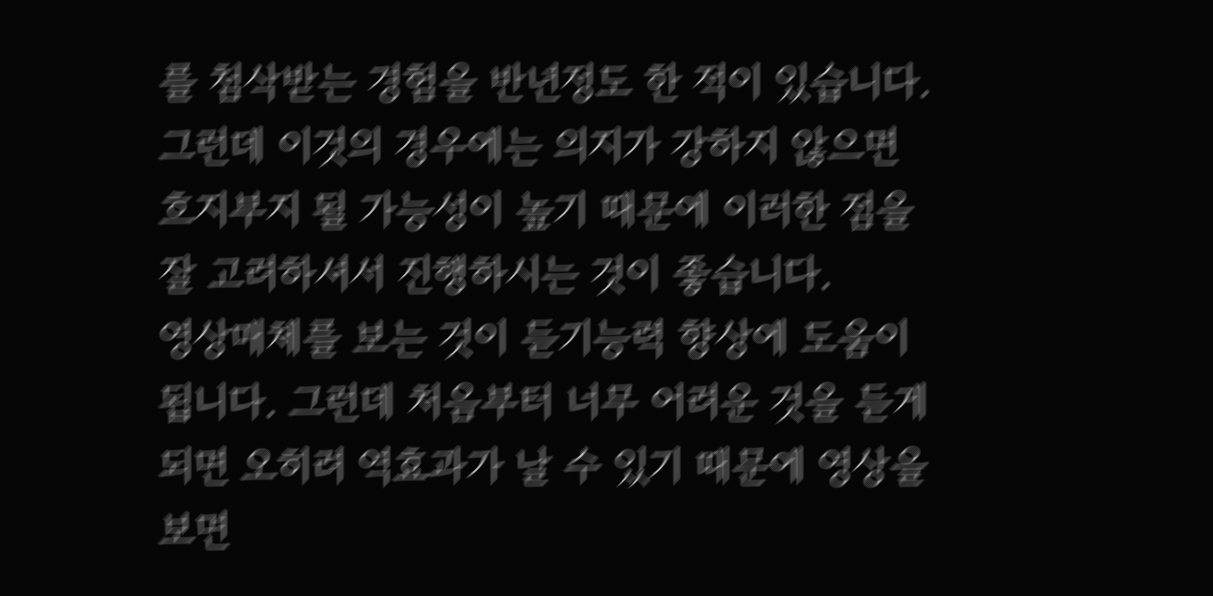를 첨삭받는 경험을 반년정도 한 적이 있습니다. 그런데 이것의 경우에는 의지가 강하지 않으면 흐지부지 될 가능성이 높기 때문에 이러한 점을 잘 고려하셔서 진행하시는 것이 좋습니다.
영상매체를 보는 것이 듣기능력 향상에 도움이 됩니다. 그런데 처음부터 너무 어려운 것을 듣게 되면 오히려 역효과가 날 수 있기 때문에 영상을 보면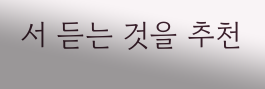서 듣는 것을 추천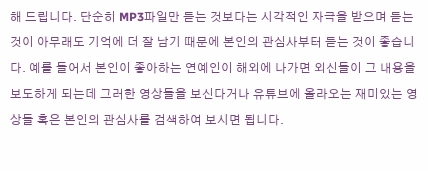해 드립니다. 단순히 MP3파일만 듣는 것보다는 시각적인 자극을 받으며 듣는 것이 아무래도 기억에 더 잘 남기 때문에 본인의 관심사부터 듣는 것이 좋습니다. 예를 들어서 본인이 좋아하는 연예인이 해외에 나가면 외신들이 그 내용을 보도하게 되는데 그러한 영상들을 보신다거나 유튜브에 올라오는 재미있는 영상들 혹은 본인의 관심사를 검색하여 보시면 됩니다.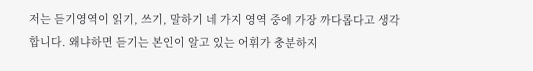저는 듣기영역이 읽기, 쓰기, 말하기 네 가지 영역 중에 가장 까다롭다고 생각합니다. 왜냐하면 듣기는 본인이 알고 있는 어휘가 충분하지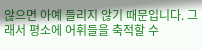않으면 아예 들리지 않기 때문입니다. 그래서 평소에 어휘들을 축적할 수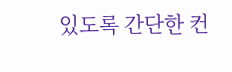있도록 간단한 컨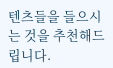텐츠들을 들으시는 것을 추천해드립니다.